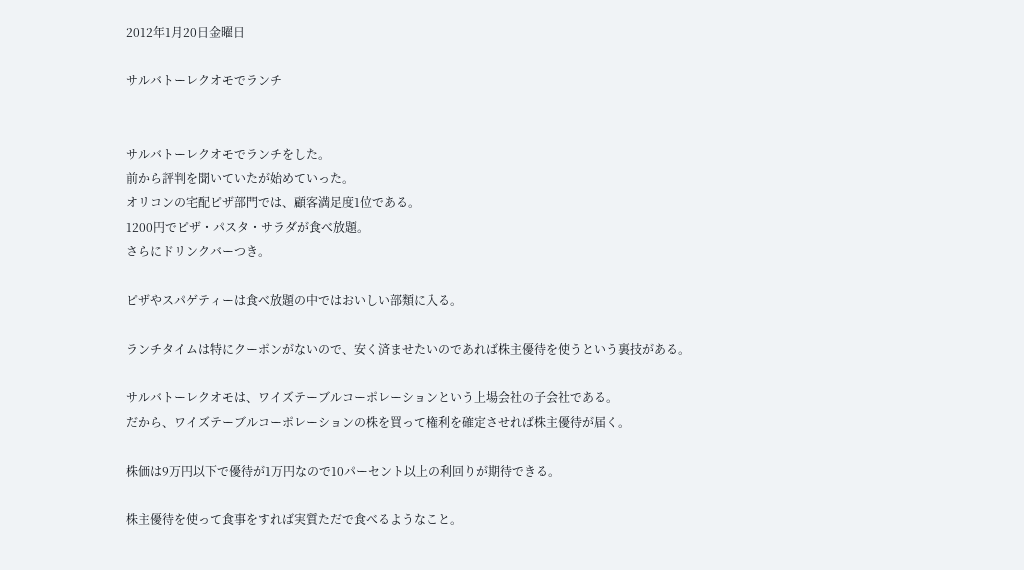2012年1月20日金曜日

サルバトーレクオモでランチ


サルバトーレクオモでランチをした。
前から評判を聞いていたが始めていった。
オリコンの宅配ピザ部門では、顧客満足度1位である。
1200円でピザ・パスタ・サラダが食べ放題。
さらにドリンクバーつき。

ピザやスパゲティーは食べ放題の中ではおいしい部類に入る。

ランチタイムは特にクーポンがないので、安く済ませたいのであれば株主優待を使うという裏技がある。

サルバトーレクオモは、ワイズテーブルコーポレーションという上場会社の子会社である。
だから、ワイズテーブルコーポレーションの株を買って権利を確定させれば株主優待が届く。

株価は9万円以下で優待が1万円なので10パーセント以上の利回りが期待できる。

株主優待を使って食事をすれば実質ただで食べるようなこと。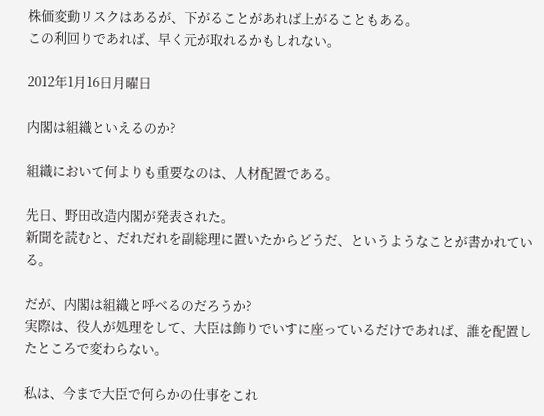株価変動リスクはあるが、下がることがあれば上がることもある。
この利回りであれば、早く元が取れるかもしれない。

2012年1月16日月曜日

内閣は組織といえるのか?

組織において何よりも重要なのは、人材配置である。

先日、野田改造内閣が発表された。
新聞を読むと、だれだれを副総理に置いたからどうだ、というようなことが書かれている。

だが、内閣は組織と呼べるのだろうか?
実際は、役人が処理をして、大臣は飾りでいすに座っているだけであれば、誰を配置したところで変わらない。

私は、今まで大臣で何らかの仕事をこれ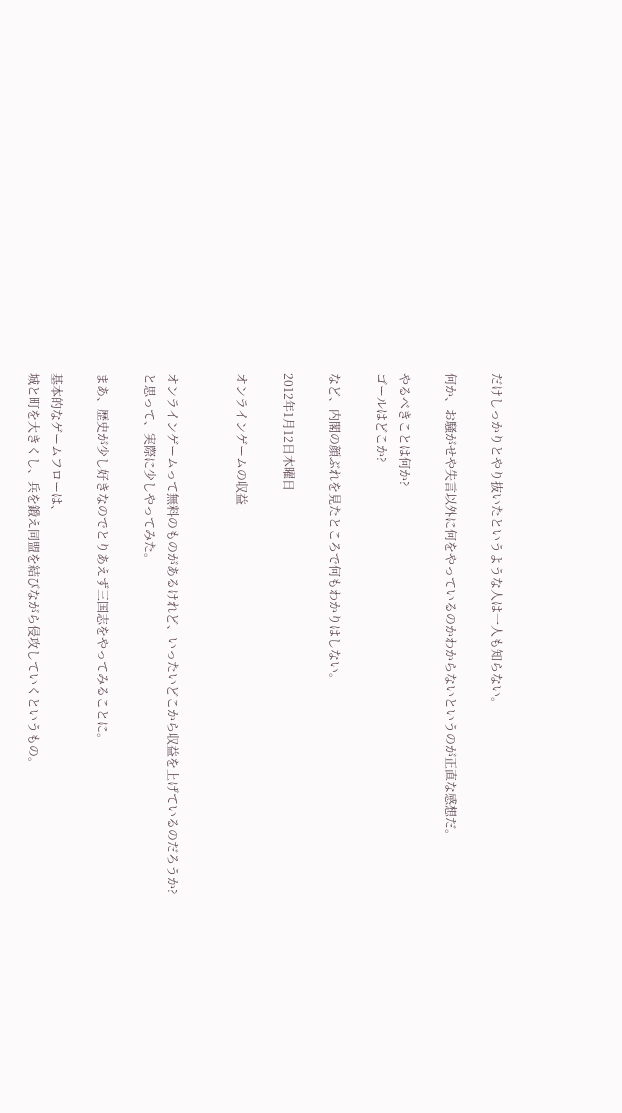だけしっかりとやり抜いたというような人は一人も知らない。

何か、お騒がせや失言以外に何をやっているのかわからないというのが正直な感想だ。

やるべきことは何か?
ゴールはどこか?

など、内閣の顔ぶれを見たところで何もわかりはしない。

2012年1月12日木曜日

オンラインゲームの収益


オンラインゲームって無料のものがあるけれど、いったいどこから収益を上げているのだろうか?
と思って、実際に少しやってみた。

まあ、歴史が少し好きなのでとりあえず三国志をやってみることに。

基本的なゲームフローは、
城と町を大きくし、兵を鍛え同盟を結びながら侵攻していくというもの。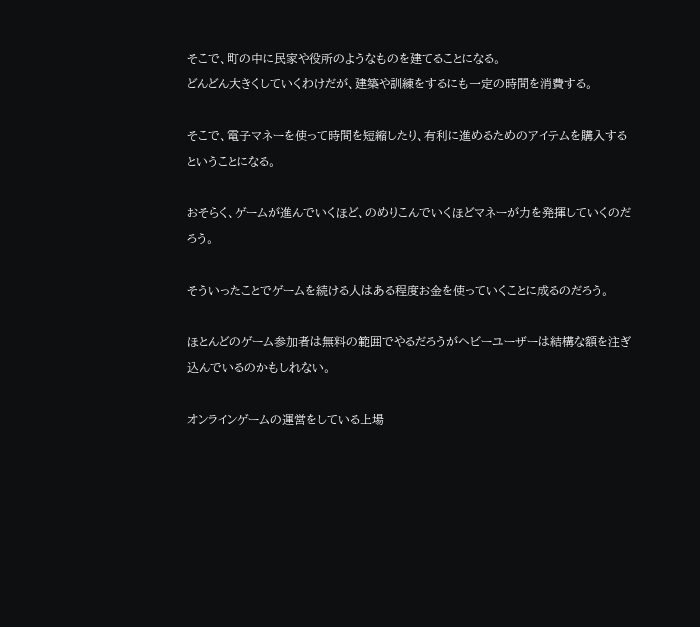そこで、町の中に民家や役所のようなものを建てることになる。
どんどん大きくしていくわけだが、建築や訓練をするにも一定の時間を消費する。

そこで、電子マネーを使って時間を短縮したり、有利に進めるためのアイテムを購入するということになる。

おそらく、ゲームが進んでいくほど、のめりこんでいくほどマネーが力を発揮していくのだろう。

そういったことでゲームを続ける人はある程度お金を使っていくことに成るのだろう。

ほとんどのゲーム参加者は無料の範囲でやるだろうがヘビーユーザーは結構な額を注ぎ込んでいるのかもしれない。

オンラインゲームの運営をしている上場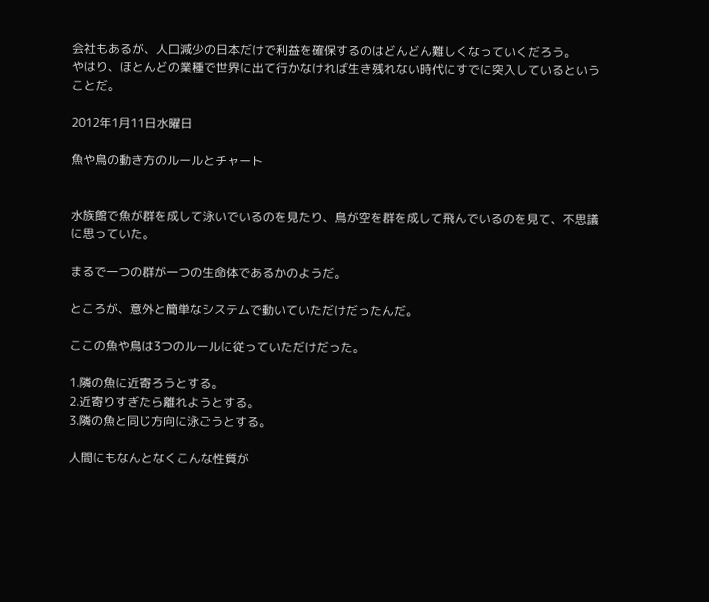会社もあるが、人口減少の日本だけで利益を確保するのはどんどん難しくなっていくだろう。
やはり、ほとんどの業種で世界に出て行かなければ生き残れない時代にすでに突入しているということだ。

2012年1月11日水曜日

魚や鳥の動き方のルールとチャート


水族館で魚が群を成して泳いでいるのを見たり、鳥が空を群を成して飛んでいるのを見て、不思議に思っていた。

まるで一つの群が一つの生命体であるかのようだ。

ところが、意外と簡単なシステムで動いていただけだったんだ。

ここの魚や鳥は3つのルールに従っていただけだった。

1.隣の魚に近寄ろうとする。
2.近寄りすぎたら離れようとする。
3.隣の魚と同じ方向に泳ごうとする。

人間にもなんとなくこんな性質が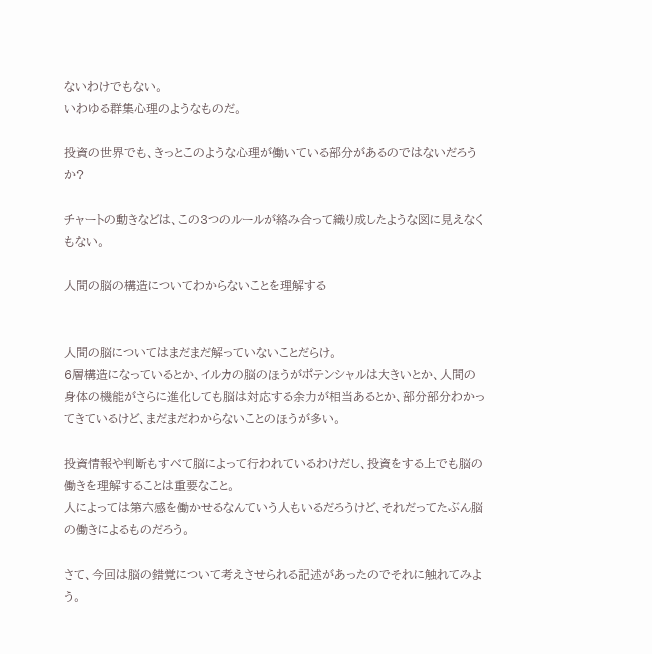ないわけでもない。
いわゆる群集心理のようなものだ。

投資の世界でも、きっとこのような心理が働いている部分があるのではないだろうか?

チャートの動きなどは、この3つのルールが絡み合って織り成したような図に見えなくもない。

人間の脳の構造についてわからないことを理解する


人間の脳についてはまだまだ解っていないことだらけ。
6層構造になっているとか、イルカの脳のほうがポテンシャルは大きいとか、人間の身体の機能がさらに進化しても脳は対応する余力が相当あるとか、部分部分わかってきているけど、まだまだわからないことのほうが多い。

投資情報や判断もすべて脳によって行われているわけだし、投資をする上でも脳の働きを理解することは重要なこと。
人によっては第六感を働かせるなんていう人もいるだろうけど、それだってたぶん脳の働きによるものだろう。

さて、今回は脳の錯覚について考えさせられる記述があったのでそれに触れてみよう。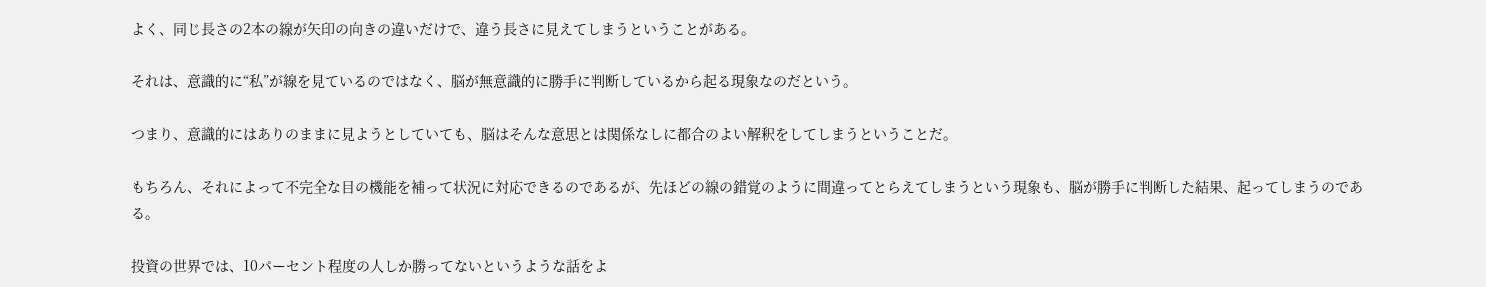よく、同じ長さの2本の線が矢印の向きの違いだけで、違う長さに見えてしまうということがある。

それは、意識的に“私”が線を見ているのではなく、脳が無意識的に勝手に判断しているから起る現象なのだという。

つまり、意識的にはありのままに見ようとしていても、脳はそんな意思とは関係なしに都合のよい解釈をしてしまうということだ。

もちろん、それによって不完全な目の機能を補って状況に対応できるのであるが、先ほどの線の錯覚のように間違ってとらえてしまうという現象も、脳が勝手に判断した結果、起ってしまうのである。

投資の世界では、10パーセント程度の人しか勝ってないというような話をよ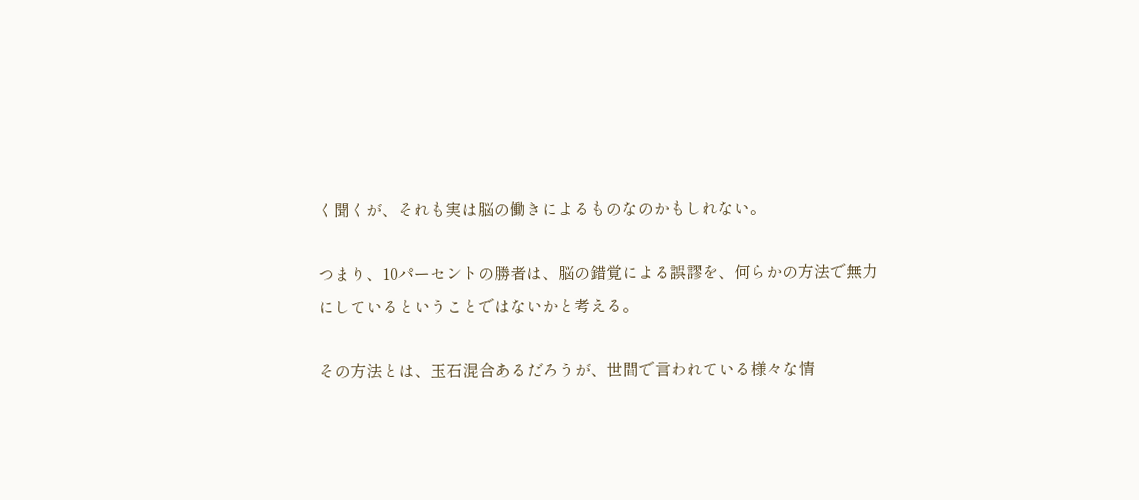く聞くが、それも実は脳の働きによるものなのかもしれない。

つまり、10パーセントの勝者は、脳の錯覚による誤謬を、何らかの方法で無力にしているということではないかと考える。

その方法とは、玉石混合あるだろうが、世間で言われている様々な情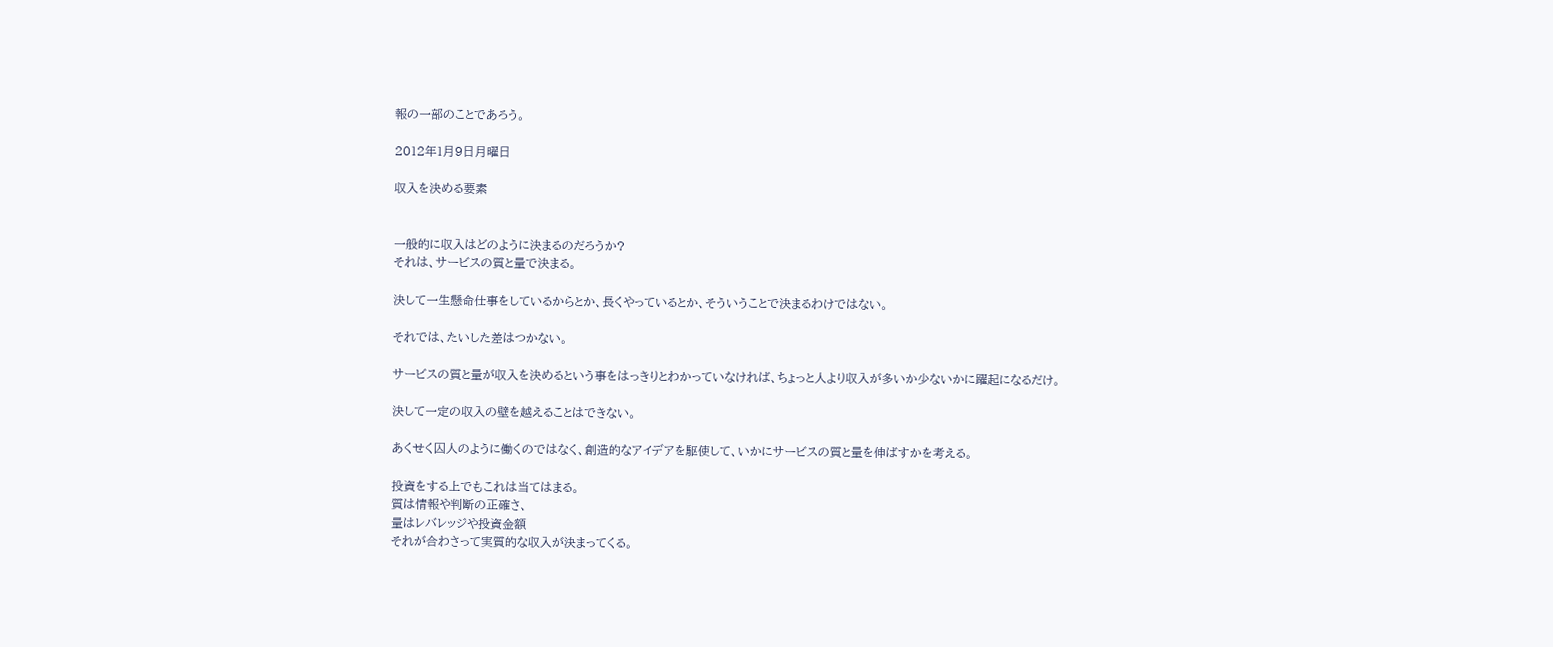報の一部のことであろう。

2012年1月9日月曜日

収入を決める要素


一般的に収入はどのように決まるのだろうか?
それは、サービスの質と量で決まる。

決して一生懸命仕事をしているからとか、長くやっているとか、そういうことで決まるわけではない。

それでは、たいした差はつかない。

サービスの質と量が収入を決めるという事をはっきりとわかっていなければ、ちょっと人より収入が多いか少ないかに躍起になるだけ。

決して一定の収入の壁を越えることはできない。

あくせく囚人のように働くのではなく、創造的なアイデアを駆使して、いかにサービスの質と量を伸ばすかを考える。

投資をする上でもこれは当てはまる。
質は情報や判断の正確さ、
量はレバレッジや投資金額
それが合わさって実質的な収入が決まってくる。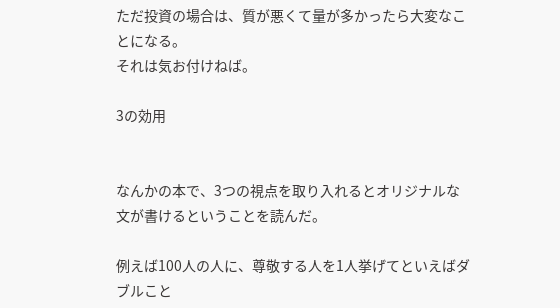ただ投資の場合は、質が悪くて量が多かったら大変なことになる。
それは気お付けねば。

3の効用


なんかの本で、3つの視点を取り入れるとオリジナルな文が書けるということを読んだ。

例えば100人の人に、尊敬する人を1人挙げてといえばダブルこと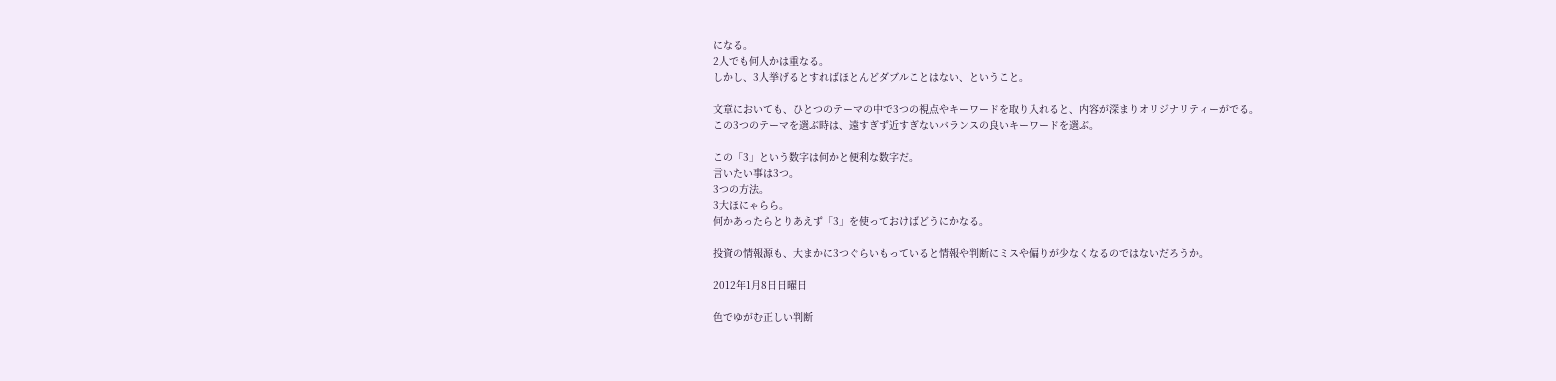になる。
2人でも何人かは重なる。
しかし、3人挙げるとすればほとんどダブルことはない、ということ。

文章においても、ひとつのテーマの中で3つの視点やキーワードを取り入れると、内容が深まりオリジナリティーがでる。
この3つのテーマを選ぶ時は、遠すぎず近すぎないバランスの良いキーワードを選ぶ。

この「3」という数字は何かと便利な数字だ。
言いたい事は3つ。
3つの方法。
3大ほにゃらら。
何かあったらとりあえず「3」を使っておけばどうにかなる。

投資の情報源も、大まかに3つぐらいもっていると情報や判断にミスや偏りが少なくなるのではないだろうか。

2012年1月8日日曜日

色でゆがむ正しい判断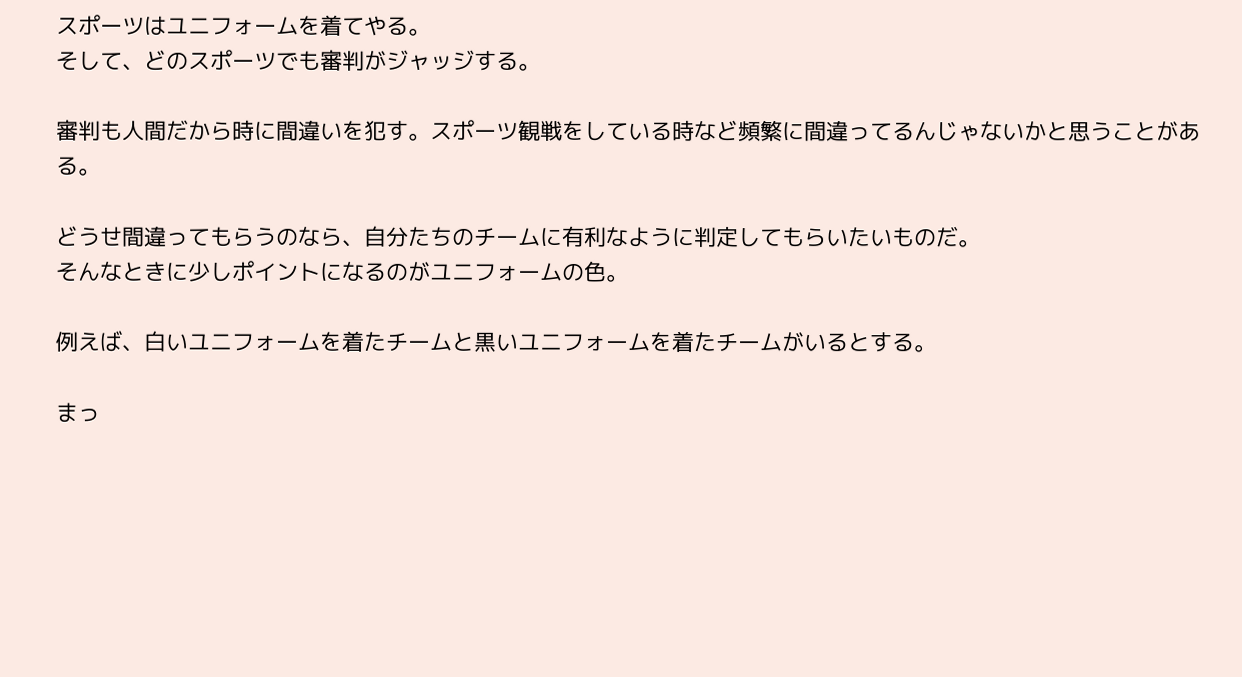スポーツはユニフォームを着てやる。
そして、どのスポーツでも審判がジャッジする。

審判も人間だから時に間違いを犯す。スポーツ観戦をしている時など頻繁に間違ってるんじゃないかと思うことがある。

どうせ間違ってもらうのなら、自分たちのチームに有利なように判定してもらいたいものだ。
そんなときに少しポイントになるのがユニフォームの色。

例えば、白いユニフォームを着たチームと黒いユニフォームを着たチームがいるとする。

まっ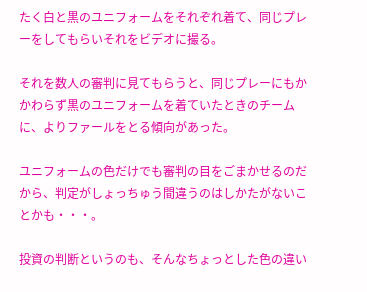たく白と黒のユニフォームをそれぞれ着て、同じプレーをしてもらいそれをビデオに撮る。

それを数人の審判に見てもらうと、同じプレーにもかかわらず黒のユニフォームを着ていたときのチームに、よりファールをとる傾向があった。

ユニフォームの色だけでも審判の目をごまかせるのだから、判定がしょっちゅう間違うのはしかたがないことかも・・・。

投資の判断というのも、そんなちょっとした色の違い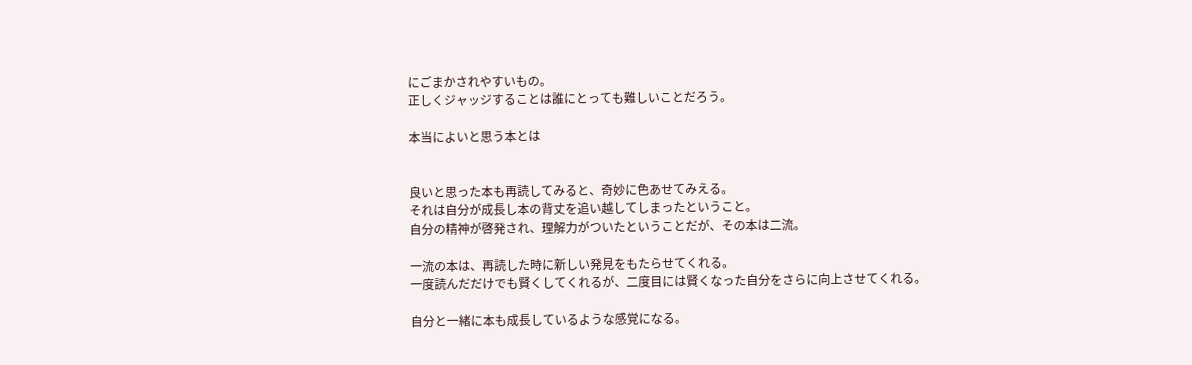にごまかされやすいもの。
正しくジャッジすることは誰にとっても難しいことだろう。

本当によいと思う本とは


良いと思った本も再読してみると、奇妙に色あせてみえる。
それは自分が成長し本の背丈を追い越してしまったということ。
自分の精神が啓発され、理解力がついたということだが、その本は二流。

一流の本は、再読した時に新しい発見をもたらせてくれる。
一度読んだだけでも賢くしてくれるが、二度目には賢くなった自分をさらに向上させてくれる。

自分と一緒に本も成長しているような感覚になる。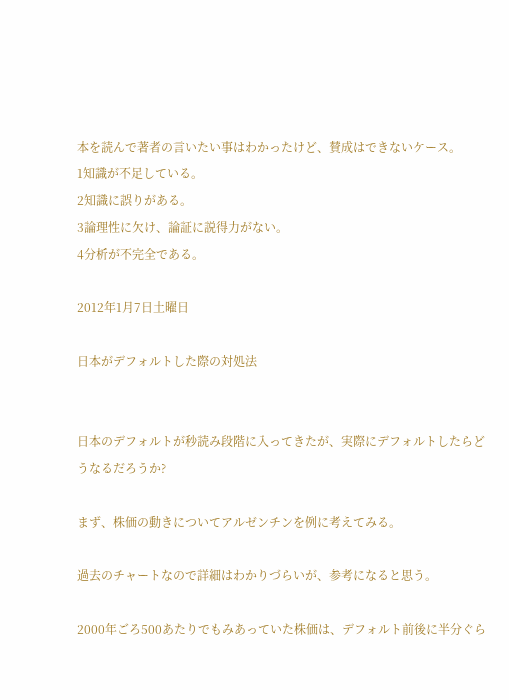本を読んで著者の言いたい事はわかったけど、賛成はできないケース。
1知識が不足している。
2知識に誤りがある。
3論理性に欠け、論証に説得力がない。
4分析が不完全である。

2012年1月7日土曜日

日本がデフォルトした際の対処法


日本のデフォルトが秒読み段階に入ってきたが、実際にデフォルトしたらどうなるだろうか?

まず、株価の動きについてアルゼンチンを例に考えてみる。

過去のチャートなので詳細はわかりづらいが、参考になると思う。

2000年ごろ500あたりでもみあっていた株価は、デフォルト前後に半分ぐら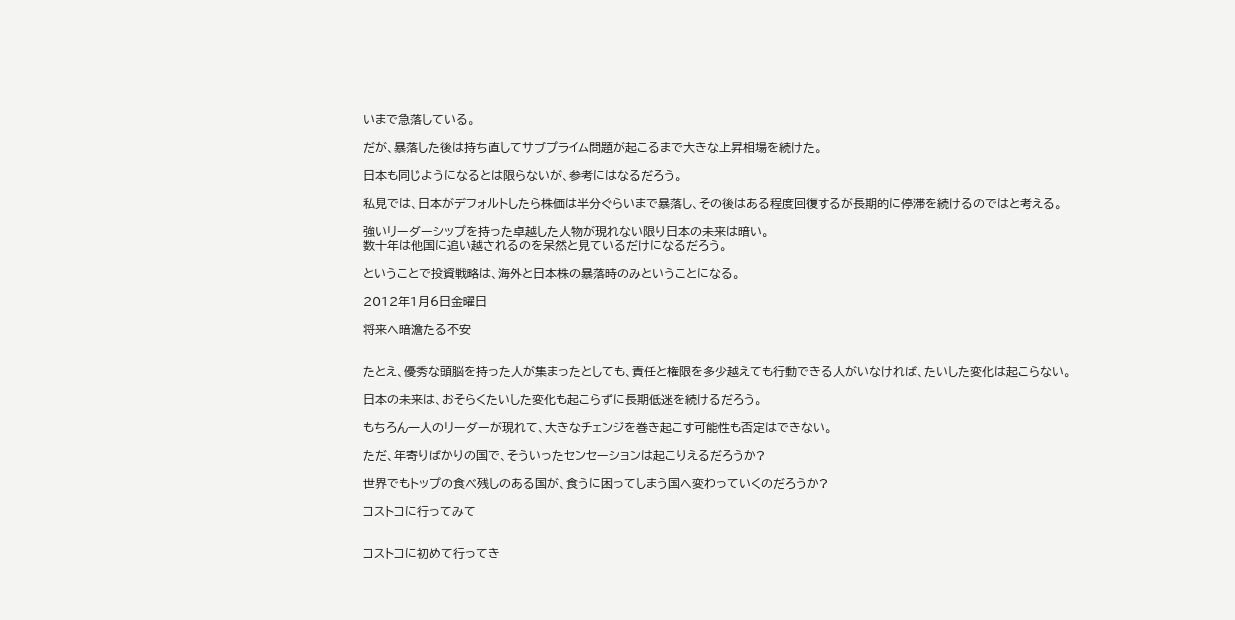いまで急落している。

だが、暴落した後は持ち直してサブプライム問題が起こるまで大きな上昇相場を続けた。

日本も同じようになるとは限らないが、参考にはなるだろう。

私見では、日本がデフォルトしたら株価は半分ぐらいまで暴落し、その後はある程度回復するが長期的に停滞を続けるのではと考える。

強いリーダーシップを持った卓越した人物が現れない限り日本の未来は暗い。
数十年は他国に追い越されるのを呆然と見ているだけになるだろう。

ということで投資戦略は、海外と日本株の暴落時のみということになる。

2012年1月6日金曜日

将来へ暗澹たる不安


たとえ、優秀な頭脳を持った人が集まったとしても、責任と権限を多少越えても行動できる人がいなければ、たいした変化は起こらない。

日本の未来は、おそらくたいした変化も起こらずに長期低迷を続けるだろう。

もちろん一人のリーダーが現れて、大きなチェンジを巻き起こす可能性も否定はできない。

ただ、年寄りばかりの国で、そういったセンセーションは起こりえるだろうか?

世界でもトップの食べ残しのある国が、食うに困ってしまう国へ変わっていくのだろうか?

コストコに行ってみて


コストコに初めて行ってき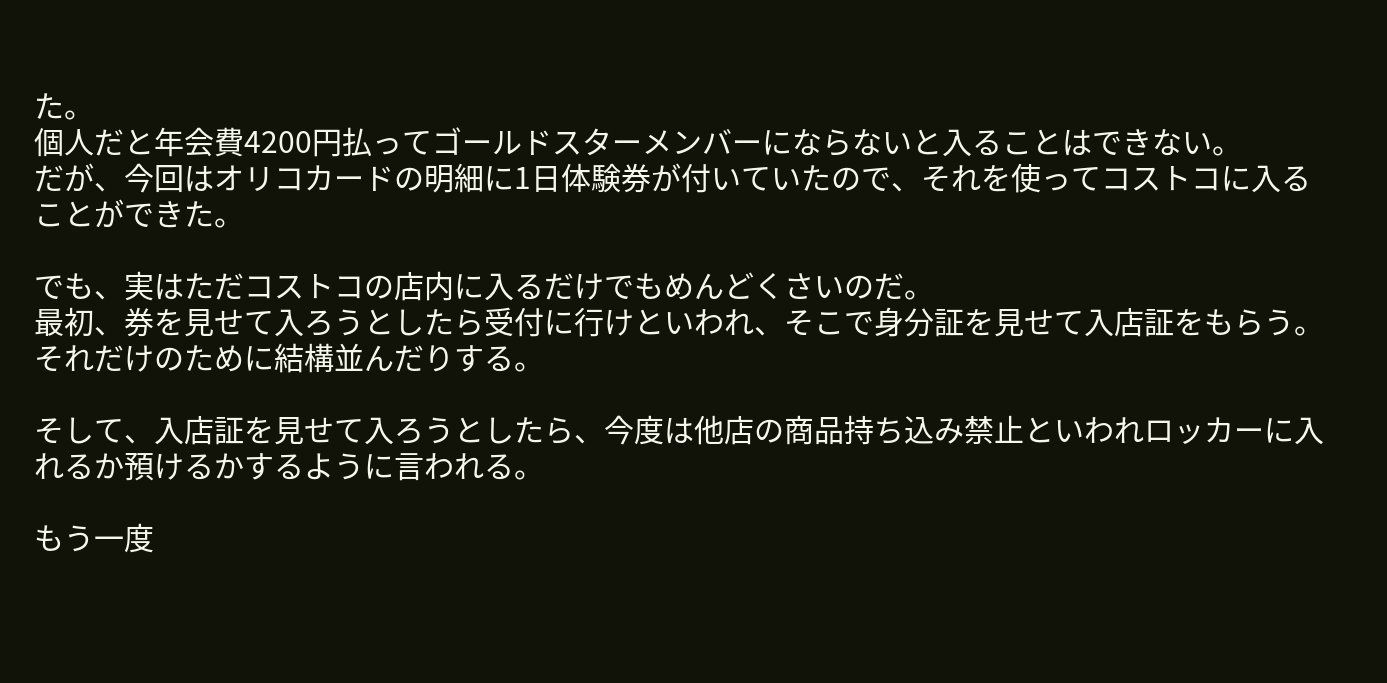た。
個人だと年会費4200円払ってゴールドスターメンバーにならないと入ることはできない。
だが、今回はオリコカードの明細に1日体験券が付いていたので、それを使ってコストコに入ることができた。

でも、実はただコストコの店内に入るだけでもめんどくさいのだ。
最初、券を見せて入ろうとしたら受付に行けといわれ、そこで身分証を見せて入店証をもらう。
それだけのために結構並んだりする。

そして、入店証を見せて入ろうとしたら、今度は他店の商品持ち込み禁止といわれロッカーに入れるか預けるかするように言われる。

もう一度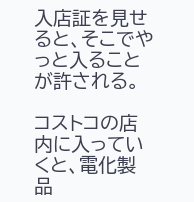入店証を見せると、そこでやっと入ることが許される。

コストコの店内に入っていくと、電化製品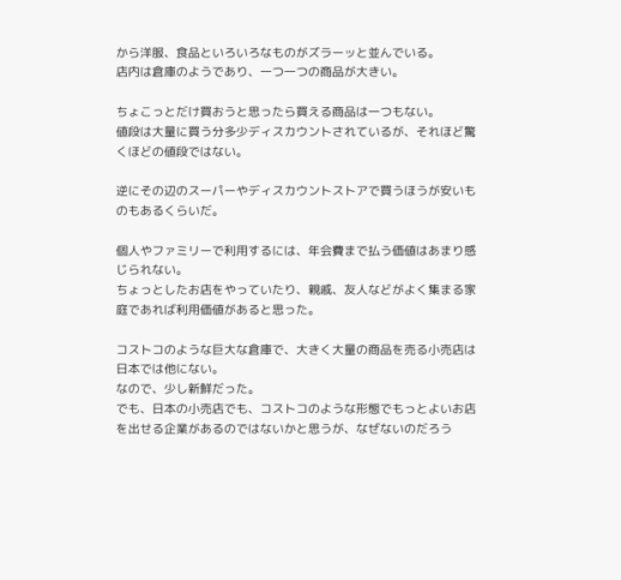から洋服、食品といろいろなものがズラーッと並んでいる。
店内は倉庫のようであり、一つ一つの商品が大きい。

ちょこっとだけ買おうと思ったら買える商品は一つもない。
値段は大量に買う分多少ディスカウントされているが、それほど驚くほどの値段ではない。

逆にその辺のスーパーやディスカウントストアで買うほうが安いものもあるくらいだ。

個人やファミリーで利用するには、年会費まで払う価値はあまり感じられない。
ちょっとしたお店をやっていたり、親戚、友人などがよく集まる家庭であれば利用価値があると思った。

コストコのような巨大な倉庫で、大きく大量の商品を売る小売店は日本では他にない。
なので、少し新鮮だった。
でも、日本の小売店でも、コストコのような形態でもっとよいお店を出せる企業があるのではないかと思うが、なぜないのだろう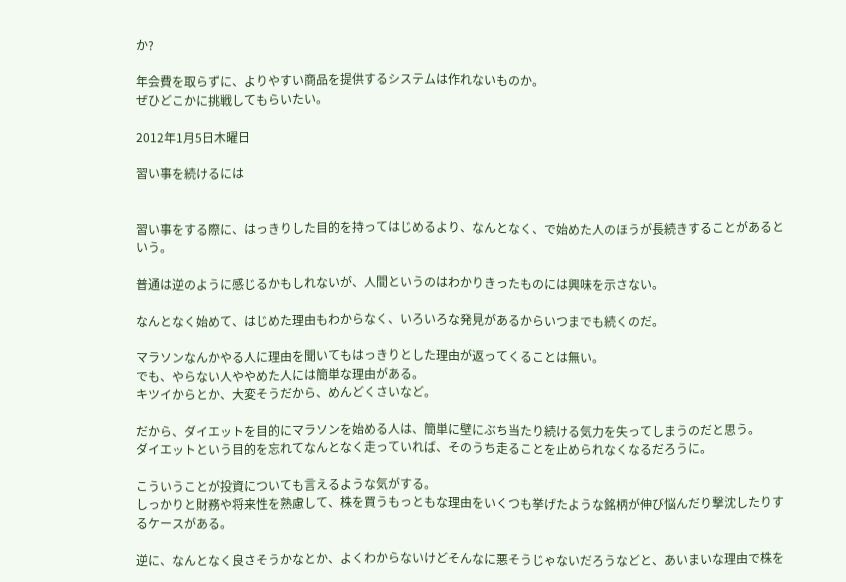か?

年会費を取らずに、よりやすい商品を提供するシステムは作れないものか。
ぜひどこかに挑戦してもらいたい。

2012年1月5日木曜日

習い事を続けるには


習い事をする際に、はっきりした目的を持ってはじめるより、なんとなく、で始めた人のほうが長続きすることがあるという。

普通は逆のように感じるかもしれないが、人間というのはわかりきったものには興味を示さない。

なんとなく始めて、はじめた理由もわからなく、いろいろな発見があるからいつまでも続くのだ。

マラソンなんかやる人に理由を聞いてもはっきりとした理由が返ってくることは無い。
でも、やらない人ややめた人には簡単な理由がある。
キツイからとか、大変そうだから、めんどくさいなど。

だから、ダイエットを目的にマラソンを始める人は、簡単に壁にぶち当たり続ける気力を失ってしまうのだと思う。
ダイエットという目的を忘れてなんとなく走っていれば、そのうち走ることを止められなくなるだろうに。

こういうことが投資についても言えるような気がする。
しっかりと財務や将来性を熟慮して、株を買うもっともな理由をいくつも挙げたような銘柄が伸び悩んだり撃沈したりするケースがある。

逆に、なんとなく良さそうかなとか、よくわからないけどそんなに悪そうじゃないだろうなどと、あいまいな理由で株を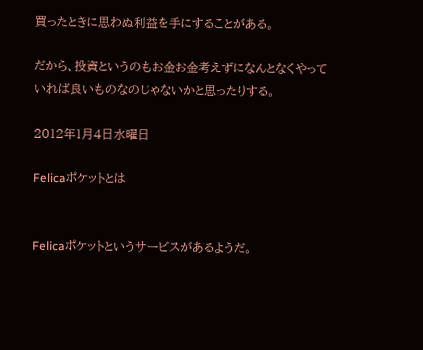買ったときに思わぬ利益を手にすることがある。

だから、投資というのもお金お金考えずになんとなくやっていれば良いものなのじゃないかと思ったりする。

2012年1月4日水曜日

Felicaポケットとは


Felicaポケットというサービスがあるようだ。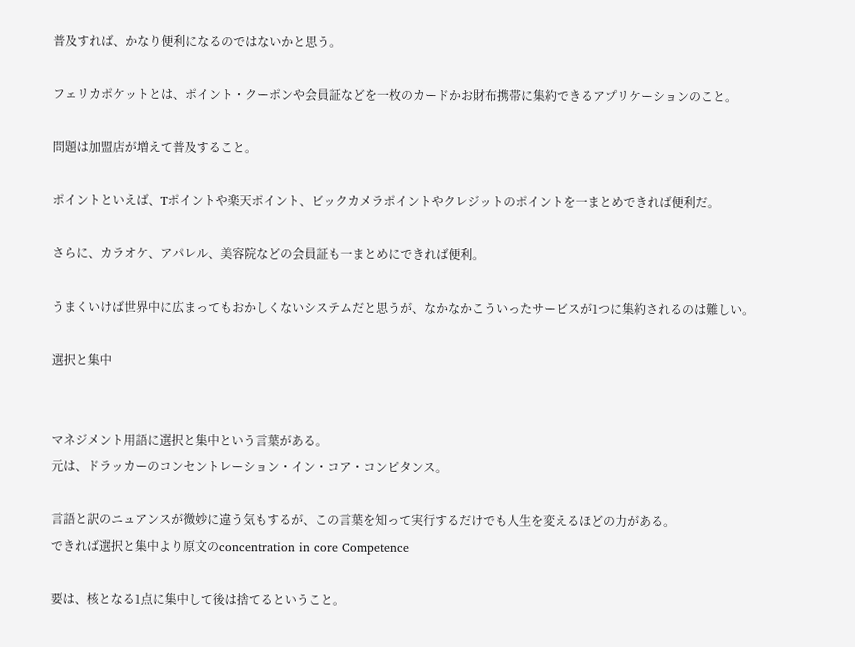普及すれば、かなり便利になるのではないかと思う。

フェリカポケットとは、ポイント・クーポンや会員証などを一枚のカードかお財布携帯に集約できるアプリケーションのこと。

問題は加盟店が増えて普及すること。

ポイントといえば、Tポイントや楽天ポイント、ビックカメラポイントやクレジットのポイントを一まとめできれば便利だ。

さらに、カラオケ、アパレル、美容院などの会員証も一まとめにできれば便利。

うまくいけば世界中に広まってもおかしくないシステムだと思うが、なかなかこういったサービスが1つに集約されるのは難しい。

選択と集中


マネジメント用語に選択と集中という言葉がある。
元は、ドラッカーのコンセントレーション・イン・コア・コンピタンス。

言語と訳のニュアンスが微妙に違う気もするが、この言葉を知って実行するだけでも人生を変えるほどの力がある。
できれば選択と集中より原文のconcentration in core Competence

要は、核となる1点に集中して後は捨てるということ。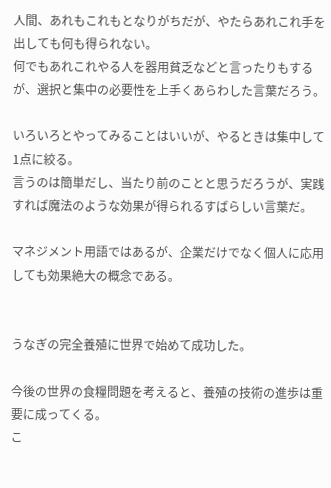人間、あれもこれもとなりがちだが、やたらあれこれ手を出しても何も得られない。
何でもあれこれやる人を器用貧乏などと言ったりもするが、選択と集中の必要性を上手くあらわした言葉だろう。

いろいろとやってみることはいいが、やるときは集中して1点に絞る。
言うのは簡単だし、当たり前のことと思うだろうが、実践すれば魔法のような効果が得られるすばらしい言葉だ。

マネジメント用語ではあるが、企業だけでなく個人に応用しても効果絶大の概念である。


うなぎの完全養殖に世界で始めて成功した。

今後の世界の食糧問題を考えると、養殖の技術の進歩は重要に成ってくる。
こ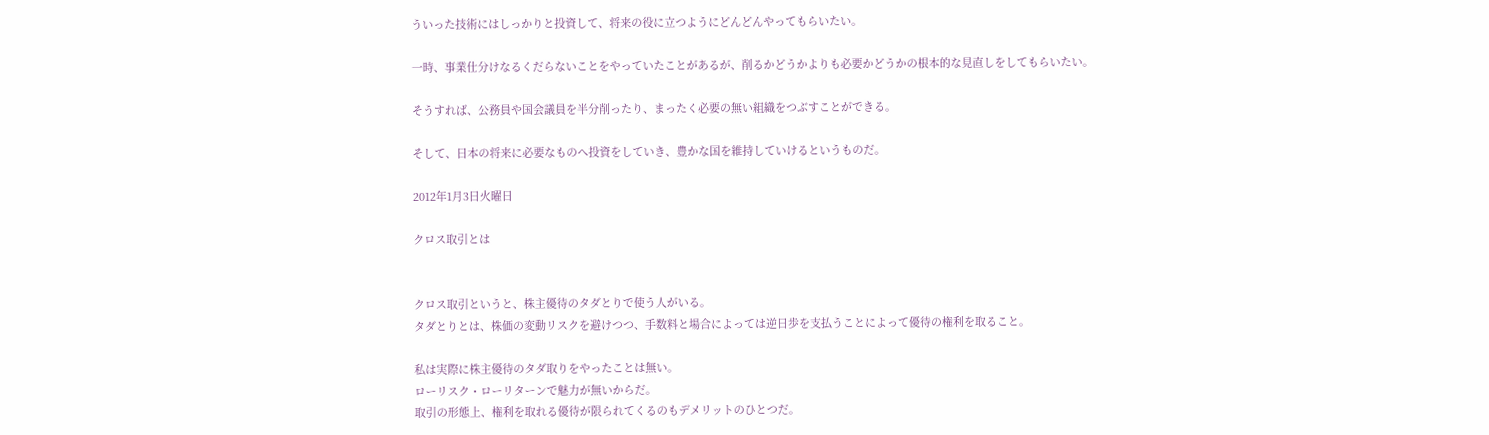ういった技術にはしっかりと投資して、将来の役に立つようにどんどんやってもらいたい。

一時、事業仕分けなるくだらないことをやっていたことがあるが、削るかどうかよりも必要かどうかの根本的な見直しをしてもらいたい。

そうすれば、公務員や国会議員を半分削ったり、まったく必要の無い組織をつぶすことができる。

そして、日本の将来に必要なものへ投資をしていき、豊かな国を維持していけるというものだ。

2012年1月3日火曜日

クロス取引とは


クロス取引というと、株主優待のタダとりで使う人がいる。
タダとりとは、株価の変動リスクを避けつつ、手数料と場合によっては逆日歩を支払うことによって優待の権利を取ること。

私は実際に株主優待のタダ取りをやったことは無い。
ローリスク・ローリターンで魅力が無いからだ。
取引の形態上、権利を取れる優待が限られてくるのもデメリットのひとつだ。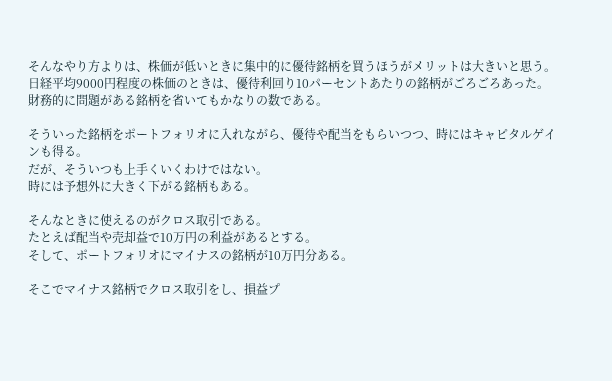そんなやり方よりは、株価が低いときに集中的に優待銘柄を買うほうがメリットは大きいと思う。
日経平均9000円程度の株価のときは、優待利回り10パーセントあたりの銘柄がごろごろあった。
財務的に問題がある銘柄を省いてもかなりの数である。

そういった銘柄をポートフォリオに入れながら、優待や配当をもらいつつ、時にはキャピタルゲインも得る。
だが、そういつも上手くいくわけではない。
時には予想外に大きく下がる銘柄もある。

そんなときに使えるのがクロス取引である。
たとえば配当や売却益で10万円の利益があるとする。
そして、ポートフォリオにマイナスの銘柄が10万円分ある。

そこでマイナス銘柄でクロス取引をし、損益プ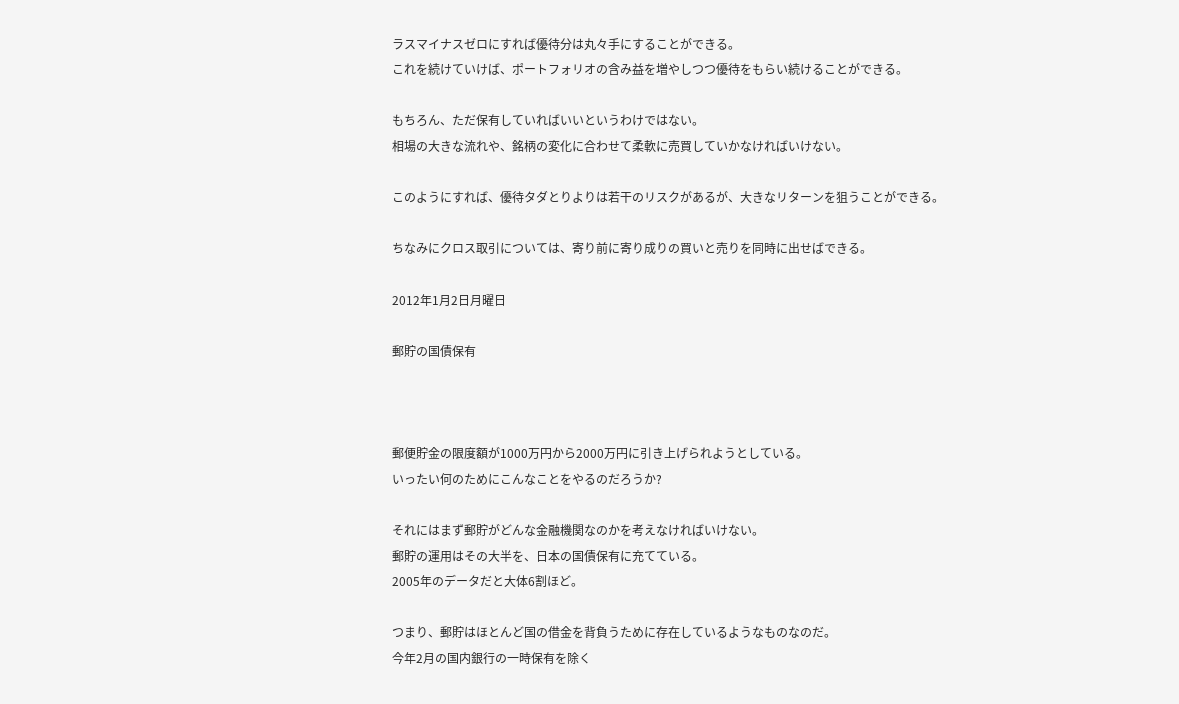ラスマイナスゼロにすれば優待分は丸々手にすることができる。
これを続けていけば、ポートフォリオの含み益を増やしつつ優待をもらい続けることができる。

もちろん、ただ保有していればいいというわけではない。
相場の大きな流れや、銘柄の変化に合わせて柔軟に売買していかなければいけない。

このようにすれば、優待タダとりよりは若干のリスクがあるが、大きなリターンを狙うことができる。

ちなみにクロス取引については、寄り前に寄り成りの買いと売りを同時に出せばできる。

2012年1月2日月曜日

郵貯の国債保有



郵便貯金の限度額が1000万円から2000万円に引き上げられようとしている。
いったい何のためにこんなことをやるのだろうか?

それにはまず郵貯がどんな金融機関なのかを考えなければいけない。
郵貯の運用はその大半を、日本の国債保有に充てている。
2005年のデータだと大体6割ほど。

つまり、郵貯はほとんど国の借金を背負うために存在しているようなものなのだ。
今年2月の国内銀行の一時保有を除く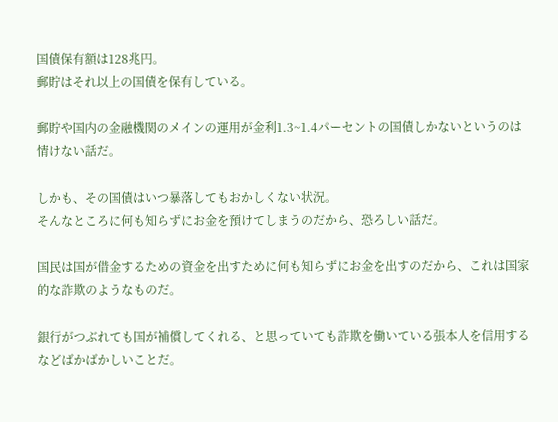国債保有額は128兆円。
郵貯はそれ以上の国債を保有している。

郵貯や国内の金融機関のメインの運用が金利1.3~1.4パーセントの国債しかないというのは情けない話だ。

しかも、その国債はいつ暴落してもおかしくない状況。
そんなところに何も知らずにお金を預けてしまうのだから、恐ろしい話だ。

国民は国が借金するための資金を出すために何も知らずにお金を出すのだから、これは国家的な詐欺のようなものだ。

銀行がつぶれても国が補償してくれる、と思っていても詐欺を働いている張本人を信用するなどばかばかしいことだ。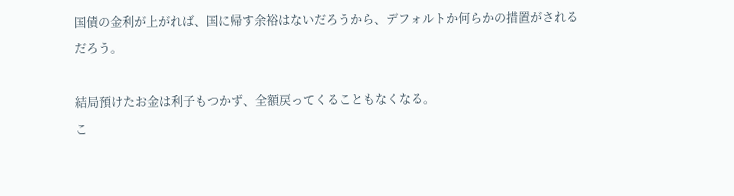国債の金利が上がれば、国に帰す余裕はないだろうから、デフォルトか何らかの措置がされるだろう。

結局預けたお金は利子もつかず、全額戻ってくることもなくなる。
こ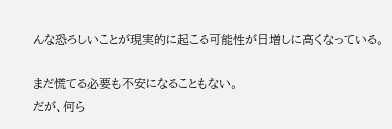んな恐ろしいことが現実的に起こる可能性が日増しに高くなっている。

まだ慌てる必要も不安になることもない。
だが、何ら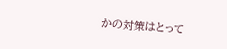かの対策はとって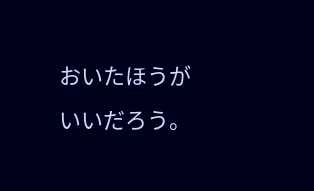おいたほうがいいだろう。